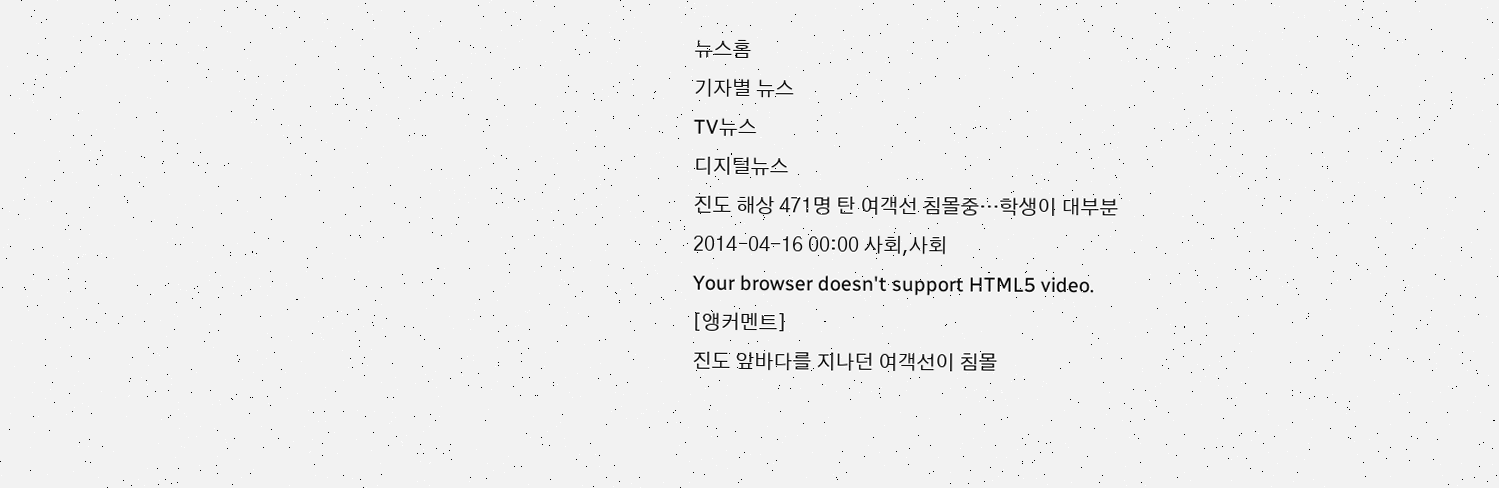뉴스홈
기자별 뉴스
TV뉴스
디지털뉴스
진도 해상 471명 탄 여객선 침몰중…학생이 대부분
2014-04-16 00:00 사회,사회
Your browser doesn't support HTML5 video.
[앵커멘트]
진도 앞바다를 지나던 여객선이 침몰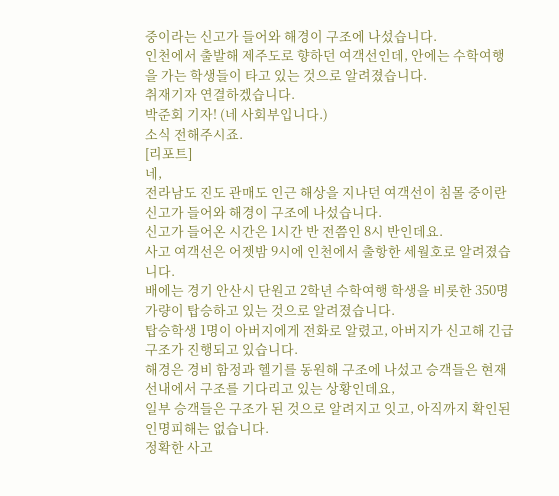중이라는 신고가 들어와 해경이 구조에 나섰습니다.
인천에서 출발해 제주도로 향하던 여객선인데, 안에는 수학여행을 가는 학생들이 타고 있는 것으로 알려졌습니다.
취재기자 연결하겠습니다.
박준회 기자! (네 사회부입니다.)
소식 전해주시죠.
[리포트]
네,
전라남도 진도 관매도 인근 해상을 지나던 여객선이 침몰 중이란 신고가 들어와 해경이 구조에 나섰습니다.
신고가 들어온 시간은 1시간 반 전쯤인 8시 반인데요.
사고 여객선은 어젯밤 9시에 인천에서 출항한 세월호로 알려졌습니다.
배에는 경기 안산시 단원고 2학년 수학여행 학생을 비롯한 350명 가량이 탑승하고 있는 것으로 알려졌습니다.
탑승학생 1명이 아버지에게 전화로 알렸고, 아버지가 신고해 긴급 구조가 진행되고 있습니다.
해경은 경비 함정과 헬기를 동원해 구조에 나섰고 승객들은 현재 선내에서 구조를 기다리고 있는 상황인데요,
일부 승객들은 구조가 된 것으로 알려지고 잇고, 아직까지 확인된 인명피해는 없습니다.
정확한 사고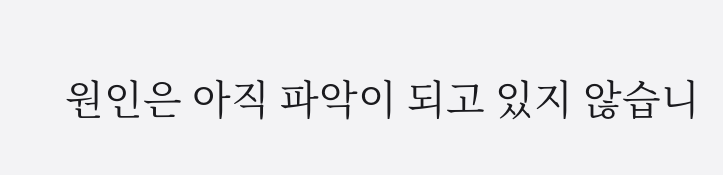원인은 아직 파악이 되고 있지 않습니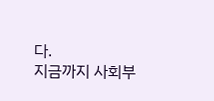다.
지금까지 사회부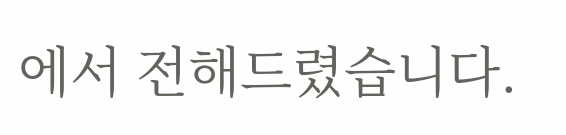에서 전해드렸습니다.